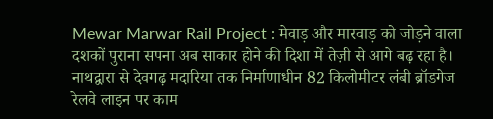Mewar Marwar Rail Project : मेवाड़ और मारवाड़ को जोड़ने वाला दशकों पुराना सपना अब साकार होने की दिशा में तेज़ी से आगे बढ़ रहा है। नाथद्वारा से देवगढ़ मदारिया तक निर्माणाधीन 82 किलोमीटर लंबी ब्रॉडगेज रेलवे लाइन पर काम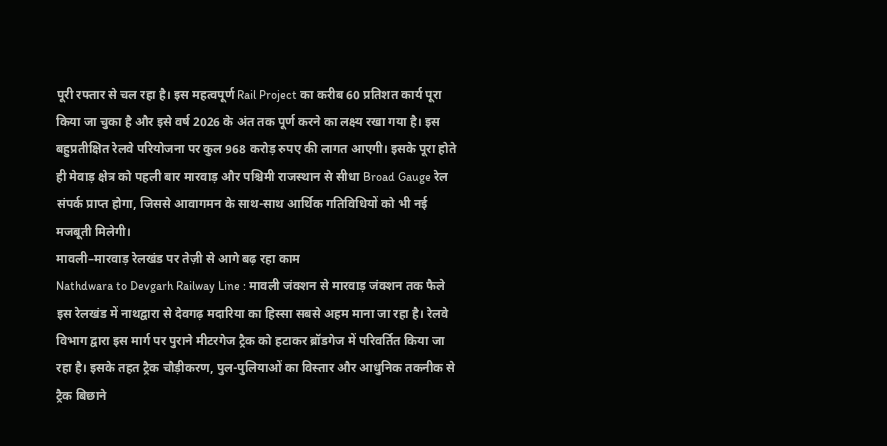पूरी रफ्तार से चल रहा है। इस महत्वपूर्ण Rail Project का करीब 60 प्रतिशत कार्य पूरा किया जा चुका है और इसे वर्ष 2026 के अंत तक पूर्ण करने का लक्ष्य रखा गया है। इस बहुप्रतीक्षित रेलवे परियोजना पर कुल 968 करोड़ रुपए की लागत आएगी। इसके पूरा होते ही मेवाड़ क्षेत्र को पहली बार मारवाड़ और पश्चिमी राजस्थान से सीधा Broad Gauge रेल संपर्क प्राप्त होगा, जिससे आवागमन के साथ-साथ आर्थिक गतिविधियों को भी नई मजबूती मिलेगी।
मावली–मारवाड़ रेलखंड पर तेज़ी से आगे बढ़ रहा काम
Nathdwara to Devgarh Railway Line : मावली जंक्शन से मारवाड़ जंक्शन तक फैले इस रेलखंड में नाथद्वारा से देवगढ़ मदारिया का हिस्सा सबसे अहम माना जा रहा है। रेलवे विभाग द्वारा इस मार्ग पर पुराने मीटरगेज ट्रैक को हटाकर ब्रॉडगेज में परिवर्तित किया जा रहा है। इसके तहत ट्रैक चौड़ीकरण, पुल-पुलियाओं का विस्तार और आधुनिक तकनीक से ट्रैक बिछाने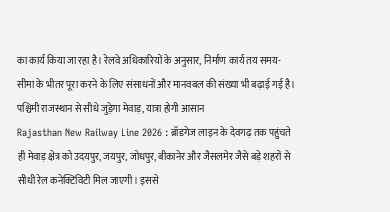का कार्य किया जा रहा है। रेलवे अधिकारियों के अनुसार, निर्माण कार्य तय समय-सीमा के भीतर पूरा करने के लिए संसाधनों और मानवबल की संख्या भी बढ़ाई गई है।
पश्चिमी राजस्थान से सीधे जुड़ेगा मेवाड़, यात्रा होगी आसान
Rajasthan New Railway Line 2026 : ब्रॉडगेज लाइन के देवगढ़ तक पहुंचते ही मेवाड़ क्षेत्र को उदयपुर, जयपुर, जोधपुर, बीकानेर और जैसलमेर जैसे बड़े शहरों से सीधी रेल कनेक्टिविटी मिल जाएगी। इससे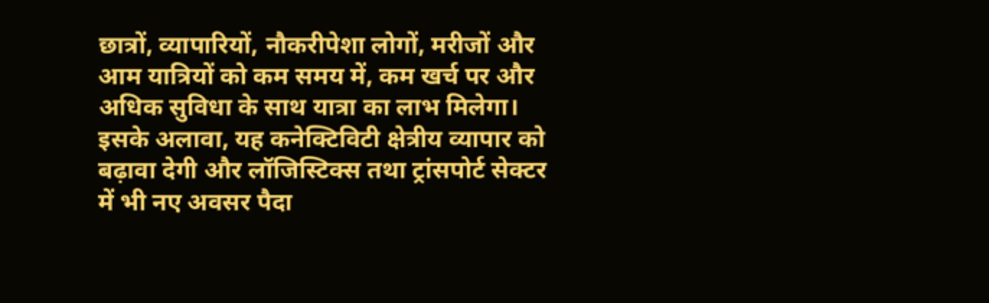छात्रों, व्यापारियों, नौकरीपेशा लोगों, मरीजों और आम यात्रियों को कम समय में, कम खर्च पर और अधिक सुविधा के साथ यात्रा का लाभ मिलेगा। इसके अलावा, यह कनेक्टिविटी क्षेत्रीय व्यापार को बढ़ावा देगी और लॉजिस्टिक्स तथा ट्रांसपोर्ट सेक्टर में भी नए अवसर पैदा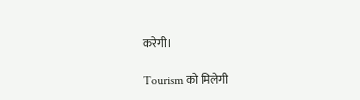करेगी।

Tourism को मिलेगी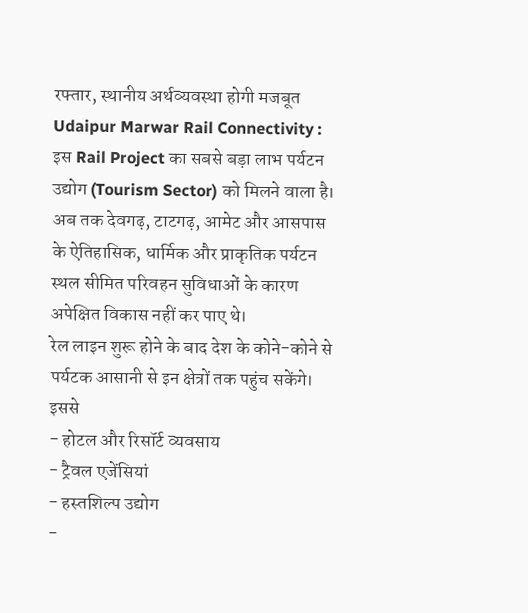रफ्तार, स्थानीय अर्थव्यवस्था होगी मजबूत
Udaipur Marwar Rail Connectivity : इस Rail Project का सबसे बड़ा लाभ पर्यटन उद्योग (Tourism Sector) को मिलने वाला है। अब तक देवगढ़, टाटगढ़, आमेट और आसपास के ऐतिहासिक, धार्मिक और प्राकृतिक पर्यटन स्थल सीमित परिवहन सुविधाओं के कारण अपेक्षित विकास नहीं कर पाए थे।
रेल लाइन शुरू होने के बाद देश के कोने-कोने से पर्यटक आसानी से इन क्षेत्रों तक पहुंच सकेंगे। इससे
- होटल और रिसॉर्ट व्यवसाय
- ट्रैवल एजेंसियां
- हस्तशिल्प उद्योग
-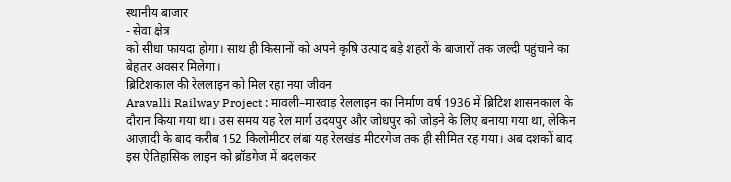स्थानीय बाजार
- सेवा क्षेत्र
को सीधा फायदा होगा। साथ ही किसानों को अपने कृषि उत्पाद बड़े शहरों के बाजारों तक जल्दी पहुंचाने का बेहतर अवसर मिलेगा।
ब्रिटिशकाल की रेललाइन को मिल रहा नया जीवन
Aravalli Railway Project : मावली–मारवाड़ रेललाइन का निर्माण वर्ष 1936 में ब्रिटिश शासनकाल के दौरान किया गया था। उस समय यह रेल मार्ग उदयपुर और जोधपुर को जोड़ने के लिए बनाया गया था, लेकिन आज़ादी के बाद करीब 152 किलोमीटर लंबा यह रेलखंड मीटरगेज तक ही सीमित रह गया। अब दशकों बाद इस ऐतिहासिक लाइन को ब्रॉडगेज में बदलकर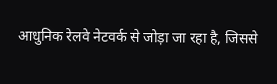आधुनिक रेलवे नेटवर्क से जोड़ा जा रहा है, जिससे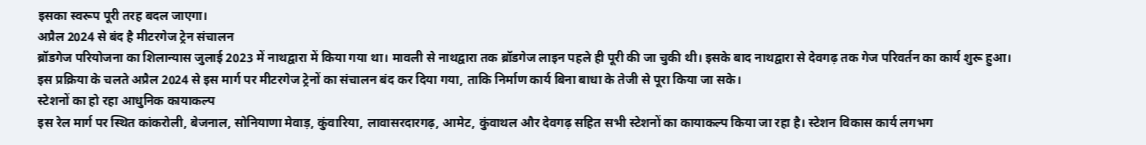इसका स्वरूप पूरी तरह बदल जाएगा।
अप्रैल 2024 से बंद है मीटरगेज ट्रेन संचालन
ब्रॉडगेज परियोजना का शिलान्यास जुलाई 2023 में नाथद्वारा में किया गया था। मावली से नाथद्वारा तक ब्रॉडगेज लाइन पहले ही पूरी की जा चुकी थी। इसके बाद नाथद्वारा से देवगढ़ तक गेज परिवर्तन का कार्य शुरू हुआ। इस प्रक्रिया के चलते अप्रैल 2024 से इस मार्ग पर मीटरगेज ट्रेनों का संचालन बंद कर दिया गया, ताकि निर्माण कार्य बिना बाधा के तेजी से पूरा किया जा सके।
स्टेशनों का हो रहा आधुनिक कायाकल्प
इस रेल मार्ग पर स्थित कांकरोली, बेजनाल, सोनियाणा मेवाड़, कुंवारिया, लावासरदारगढ़, आमेट, कुंवाथल और देवगढ़ सहित सभी स्टेशनों का कायाकल्प किया जा रहा है। स्टेशन विकास कार्य लगभग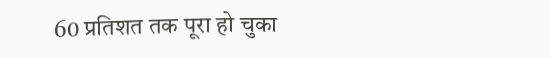60 प्रतिशत तक पूरा हो चुका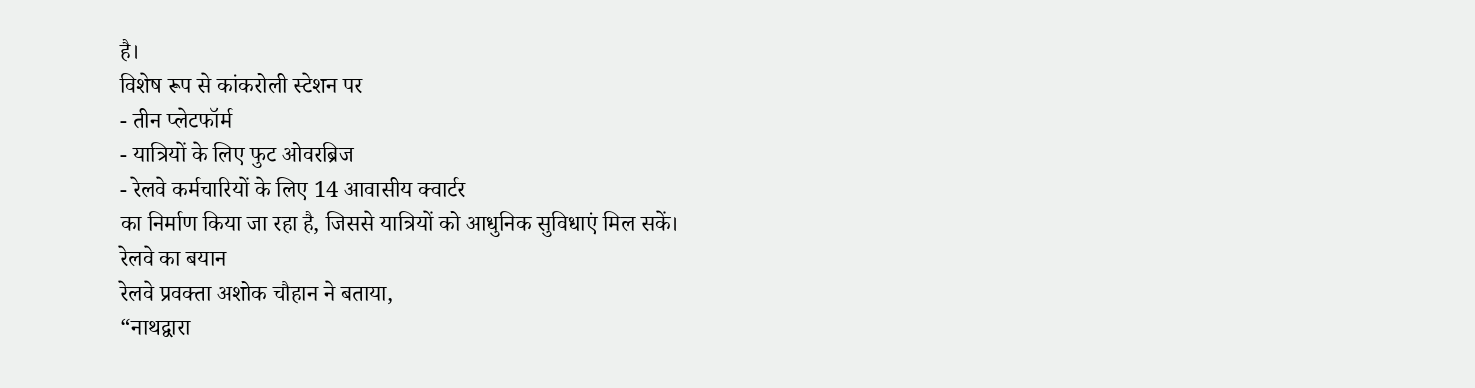है।
विशेष रूप से कांकरोली स्टेशन पर
- तीन प्लेटफॉर्म
- यात्रियों के लिए फुट ओवरब्रिज
- रेलवे कर्मचारियों के लिए 14 आवासीय क्वार्टर
का निर्माण किया जा रहा है, जिससे यात्रियों को आधुनिक सुविधाएं मिल सकें।
रेलवे का बयान
रेलवे प्रवक्ता अशोक चौहान ने बताया,
“नाथद्वारा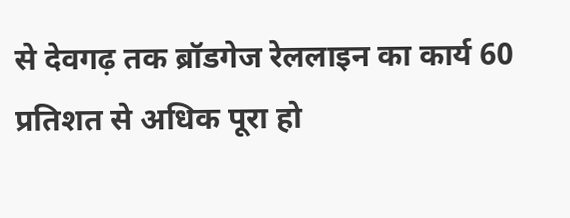से देवगढ़ तक ब्रॉडगेज रेललाइन का कार्य 60 प्रतिशत से अधिक पूरा हो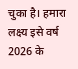चुका है। हमारा लक्ष्य इसे वर्ष 2026 के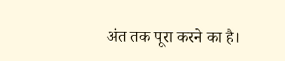अंत तक पूरा करने का है।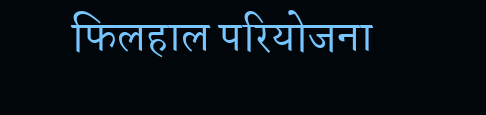फिलहाल परियोजना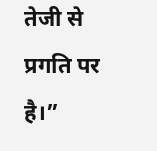तेजी से प्रगति पर है।”